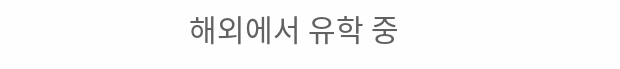해외에서 유학 중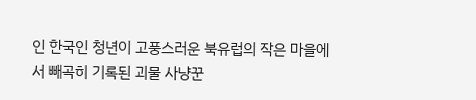인 한국인 청년이 고풍스러운 북유럽의 작은 마을에서 빼곡히 기록된 괴물 사냥꾼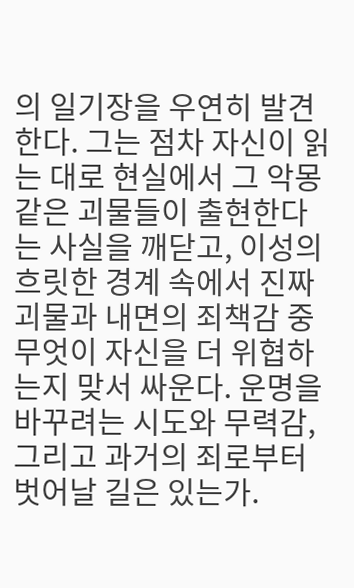의 일기장을 우연히 발견한다. 그는 점차 자신이 읽는 대로 현실에서 그 악몽 같은 괴물들이 출현한다는 사실을 깨닫고, 이성의 흐릿한 경계 속에서 진짜 괴물과 내면의 죄책감 중 무엇이 자신을 더 위협하는지 맞서 싸운다. 운명을 바꾸려는 시도와 무력감, 그리고 과거의 죄로부터 벗어날 길은 있는가.